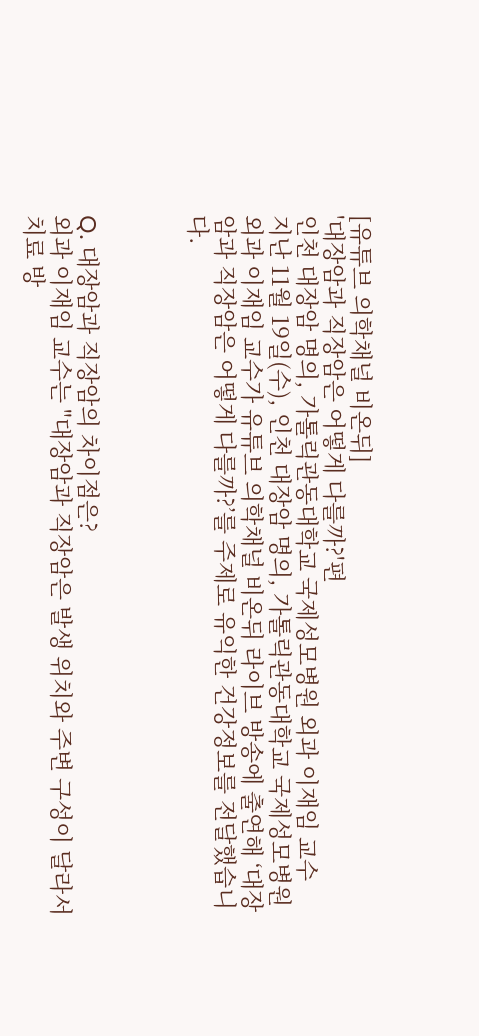[유튜브 의학채널 비온뒤]
'대장암과 직장암은 어떻게 다를까?'편
인천 대장암 명의, 가톨릭관동대학교 국제성모병원 외과 이재임 교수
지난 11월 19일(수), 인천 대장암 명의, 가톨릭관동대학교 국제성모병원 외과 이재임 교수가 유튜브 의학채널 비온뒤 라이브 방송에 출연해 ‘대장암과 직장암은 어떻게 다를까?’를 주제로 유익한 건강정보를 전달했습니다.



Q. 대장암과 직장암의 차이점은?
외과 이재임 교수는 "대장암과 직장암은 발생 위치와 주변 구성이 달라서 치료 방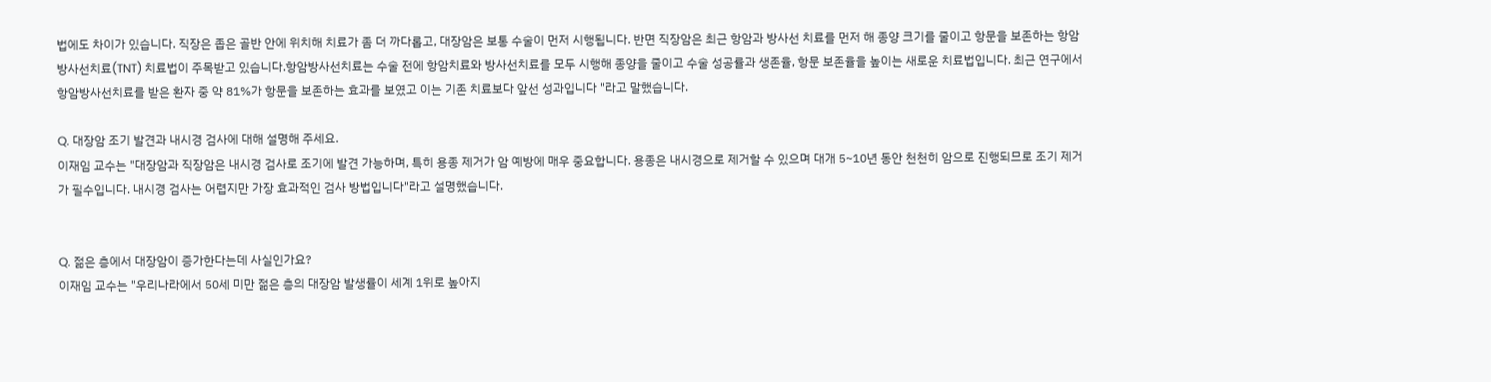법에도 차이가 있습니다. 직장은 좁은 골반 안에 위치해 치료가 좀 더 까다롭고, 대장암은 보통 수술이 먼저 시행됩니다. 반면 직장암은 최근 항암과 방사선 치료를 먼저 해 종양 크기를 줄이고 항문을 보존하는 항암방사선치료(TNT) 치료법이 주목받고 있습니다.항암방사선치료는 수술 전에 항암치료와 방사선치료를 모두 시행해 종양을 줄이고 수술 성공률과 생존율, 항문 보존율을 높이는 새로운 치료법입니다. 최근 연구에서 항암방사선치료를 받은 환자 중 약 81%가 항문을 보존하는 효과를 보였고 이는 기존 치료보다 앞선 성과입니다 "라고 말했습니다.

Q. 대장암 조기 발견과 내시경 검사에 대해 설명해 주세요.
이재임 교수는 "대장암과 직장암은 내시경 검사로 조기에 발견 가능하며, 특히 용종 제거가 암 예방에 매우 중요합니다. 용종은 내시경으로 제거할 수 있으며 대개 5~10년 동안 천천히 암으로 진행되므로 조기 제거가 필수입니다. 내시경 검사는 어렵지만 가장 효과적인 검사 방법입니다"라고 설명했습니다.


Q. 젊은 층에서 대장암이 증가한다는데 사실인가요?
이재임 교수는 "우리나라에서 50세 미만 젊은 층의 대장암 발생률이 세계 1위로 높아지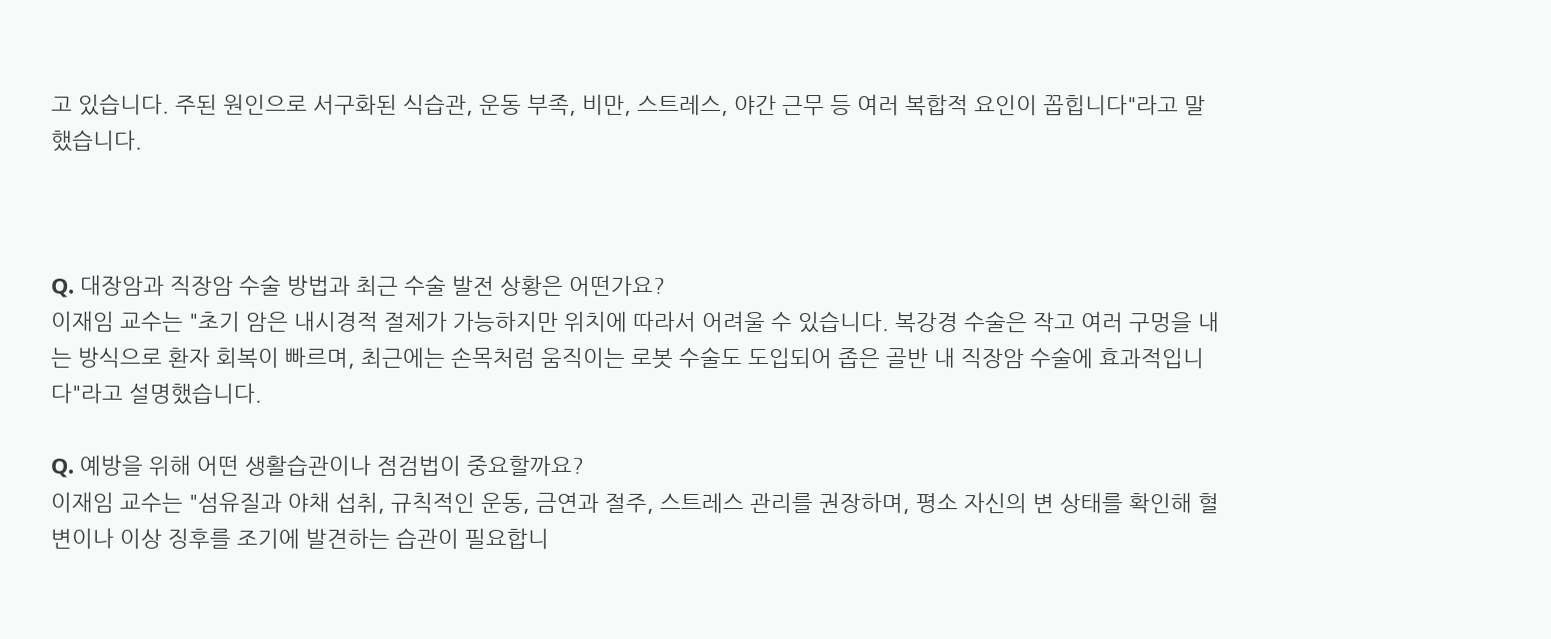고 있습니다. 주된 원인으로 서구화된 식습관, 운동 부족, 비만, 스트레스, 야간 근무 등 여러 복합적 요인이 꼽힙니다"라고 말했습니다.



Q. 대장암과 직장암 수술 방법과 최근 수술 발전 상황은 어떤가요?
이재임 교수는 "초기 암은 내시경적 절제가 가능하지만 위치에 따라서 어려울 수 있습니다. 복강경 수술은 작고 여러 구멍을 내는 방식으로 환자 회복이 빠르며, 최근에는 손목처럼 움직이는 로봇 수술도 도입되어 좁은 골반 내 직장암 수술에 효과적입니다"라고 설명했습니다.

Q. 예방을 위해 어떤 생활습관이나 점검법이 중요할까요?
이재임 교수는 "섬유질과 야채 섭취, 규칙적인 운동, 금연과 절주, 스트레스 관리를 권장하며, 평소 자신의 변 상태를 확인해 혈변이나 이상 징후를 조기에 발견하는 습관이 필요합니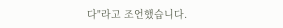다"라고 조언했습니다.